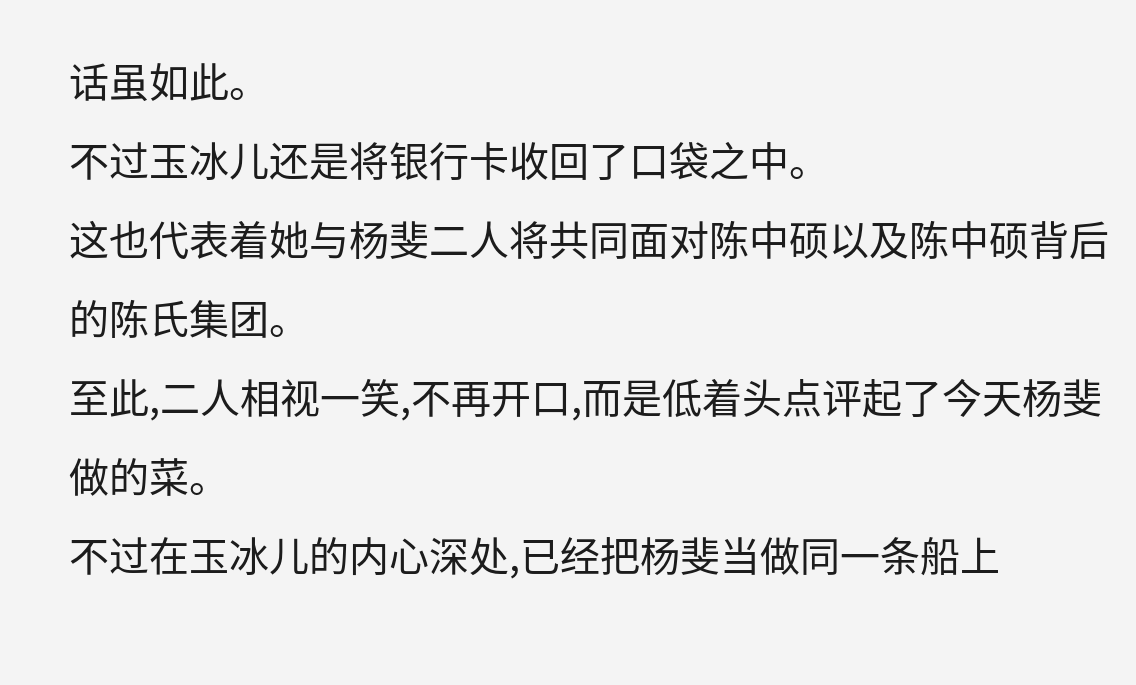话虽如此。
不过玉冰儿还是将银行卡收回了口袋之中。
这也代表着她与杨斐二人将共同面对陈中硕以及陈中硕背后的陈氏集团。
至此,二人相视一笑,不再开口,而是低着头点评起了今天杨斐做的菜。
不过在玉冰儿的内心深处,已经把杨斐当做同一条船上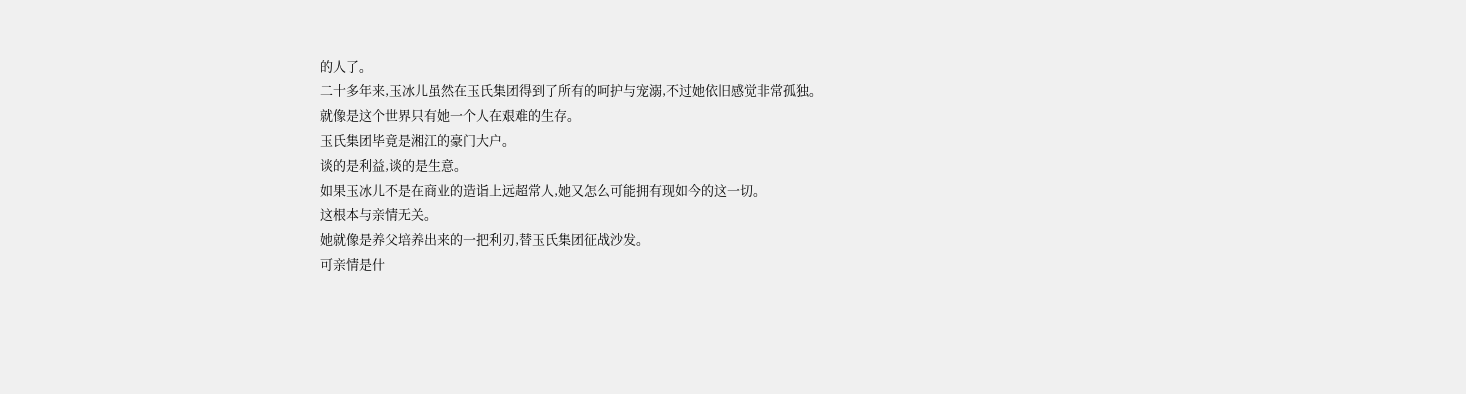的人了。
二十多年来,玉冰儿虽然在玉氏集团得到了所有的呵护与宠溺,不过她依旧感觉非常孤独。
就像是这个世界只有她一个人在艰难的生存。
玉氏集团毕竟是湘江的豪门大户。
谈的是利益,谈的是生意。
如果玉冰儿不是在商业的造诣上远超常人,她又怎么可能拥有现如今的这一切。
这根本与亲情无关。
她就像是养父培养出来的一把利刃,替玉氏集团征战沙发。
可亲情是什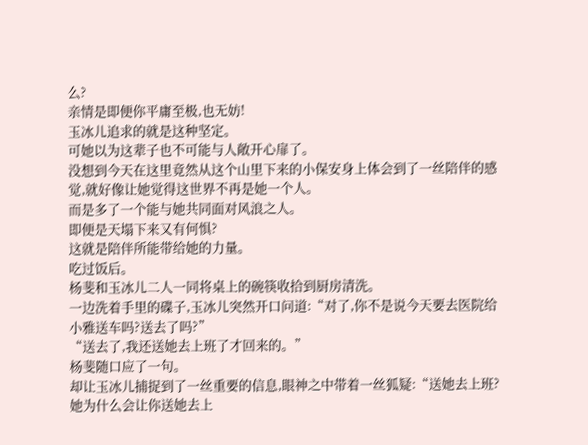么?
亲情是即便你平庸至极,也无妨!
玉冰儿追求的就是这种坚定。
可她以为这辈子也不可能与人敞开心扉了。
没想到今天在这里竟然从这个山里下来的小保安身上体会到了一丝陪伴的感觉,就好像让她觉得这世界不再是她一个人。
而是多了一个能与她共同面对风浪之人。
即便是天塌下来又有何惧?
这就是陪伴所能带给她的力量。
吃过饭后。
杨斐和玉冰儿二人一同将桌上的碗筷收拾到厨房清洗。
一边洗着手里的碟子,玉冰儿突然开口问道:“对了,你不是说今天要去医院给小雅送车吗?送去了吗?”
“送去了,我还送她去上班了才回来的。”
杨斐随口应了一句。
却让玉冰儿捕捉到了一丝重要的信息,眼神之中带着一丝狐疑:“送她去上班?她为什么会让你送她去上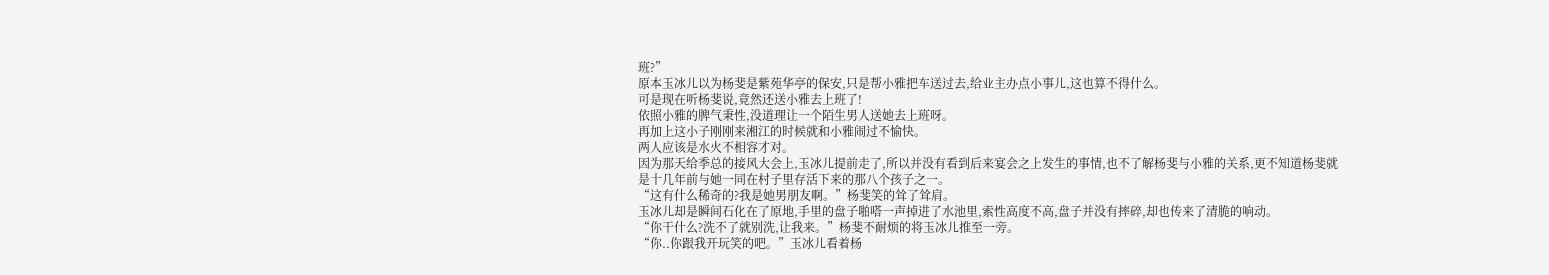班?”
原本玉冰儿以为杨斐是紫苑华亭的保安,只是帮小雅把车送过去,给业主办点小事儿,这也算不得什么。
可是现在听杨斐说,竟然还送小雅去上班了!
依照小雅的脾气秉性,没道理让一个陌生男人送她去上班呀。
再加上这小子刚刚来湘江的时候就和小雅闹过不愉快。
两人应该是水火不相容才对。
因为那天给季总的接风大会上,玉冰儿提前走了,所以并没有看到后来宴会之上发生的事情,也不了解杨斐与小雅的关系,更不知道杨斐就是十几年前与她一同在村子里存活下来的那八个孩子之一。
“这有什么稀奇的?我是她男朋友啊。”杨斐笑的耸了耸肩。
玉冰儿却是瞬间石化在了原地,手里的盘子啪嗒一声掉进了水池里,索性高度不高,盘子并没有摔碎,却也传来了清脆的响动。
“你干什么?洗不了就别洗,让我来。”杨斐不耐烦的将玉冰儿推至一旁。
“你..你跟我开玩笑的吧。”玉冰儿看着杨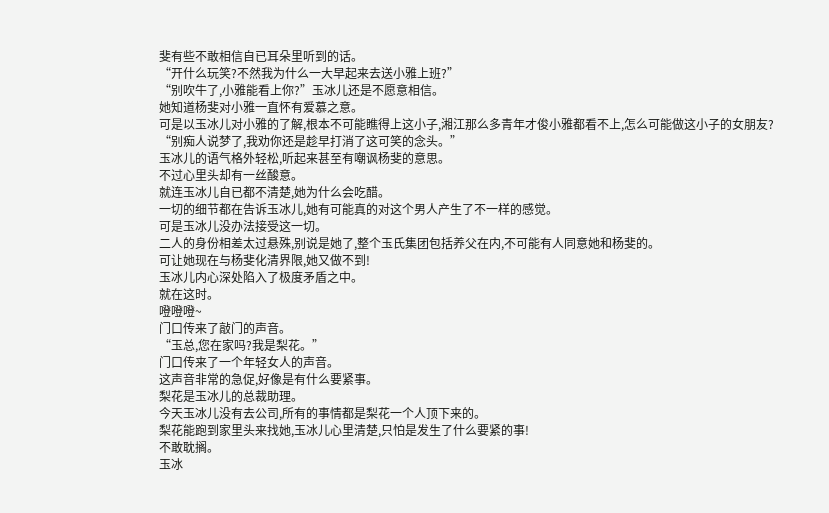斐有些不敢相信自已耳朵里听到的话。
“开什么玩笑?不然我为什么一大早起来去送小雅上班?”
“别吹牛了,小雅能看上你?”玉冰儿还是不愿意相信。
她知道杨斐对小雅一直怀有爱慕之意。
可是以玉冰儿对小雅的了解,根本不可能瞧得上这小子,湘江那么多青年才俊小雅都看不上,怎么可能做这小子的女朋友?
“别痴人说梦了,我劝你还是趁早打消了这可笑的念头。”
玉冰儿的语气格外轻松,听起来甚至有嘲讽杨斐的意思。
不过心里头却有一丝酸意。
就连玉冰儿自已都不清楚,她为什么会吃醋。
一切的细节都在告诉玉冰儿,她有可能真的对这个男人产生了不一样的感觉。
可是玉冰儿没办法接受这一切。
二人的身份相差太过悬殊,别说是她了,整个玉氏集团包括养父在内,不可能有人同意她和杨斐的。
可让她现在与杨斐化清界限,她又做不到!
玉冰儿内心深处陷入了极度矛盾之中。
就在这时。
噔噔噔~
门口传来了敲门的声音。
“玉总,您在家吗?我是梨花。”
门口传来了一个年轻女人的声音。
这声音非常的急促,好像是有什么要紧事。
梨花是玉冰儿的总裁助理。
今天玉冰儿没有去公司,所有的事情都是梨花一个人顶下来的。
梨花能跑到家里头来找她,玉冰儿心里清楚,只怕是发生了什么要紧的事!
不敢耽搁。
玉冰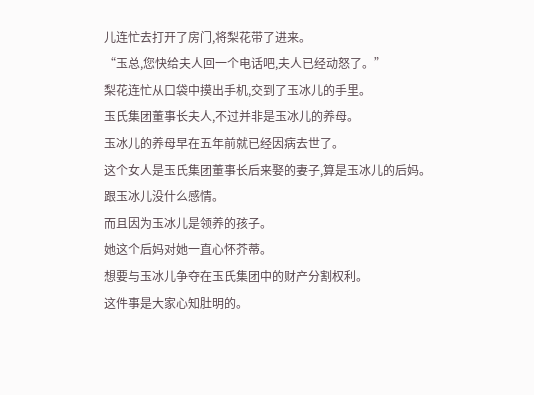儿连忙去打开了房门,将梨花带了进来。
“玉总,您快给夫人回一个电话吧,夫人已经动怒了。”
梨花连忙从口袋中摸出手机,交到了玉冰儿的手里。
玉氏集团董事长夫人,不过并非是玉冰儿的养母。
玉冰儿的养母早在五年前就已经因病去世了。
这个女人是玉氏集团董事长后来娶的妻子,算是玉冰儿的后妈。
跟玉冰儿没什么感情。
而且因为玉冰儿是领养的孩子。
她这个后妈对她一直心怀芥蒂。
想要与玉冰儿争夺在玉氏集团中的财产分割权利。
这件事是大家心知肚明的。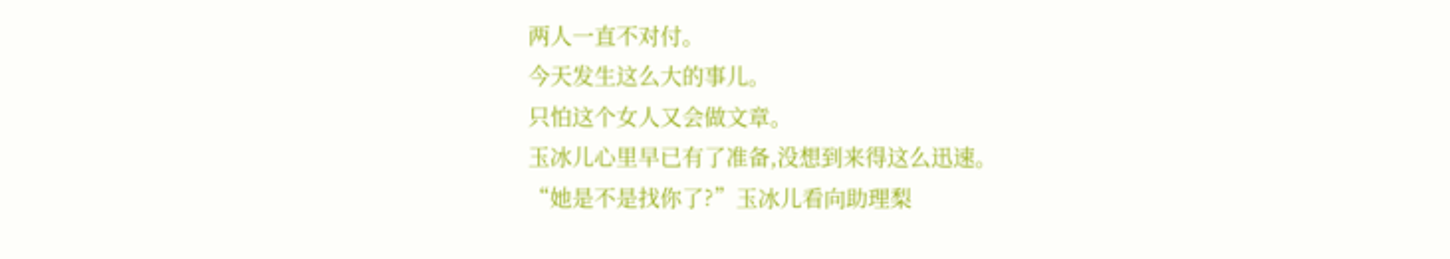两人一直不对付。
今天发生这么大的事儿。
只怕这个女人又会做文章。
玉冰儿心里早已有了准备,没想到来得这么迅速。
“她是不是找你了?”玉冰儿看向助理梨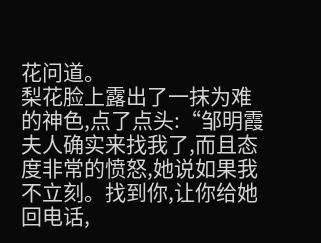花问道。
梨花脸上露出了一抹为难的神色,点了点头:“邹明霞夫人确实来找我了,而且态度非常的愤怒,她说如果我不立刻。找到你,让你给她回电话,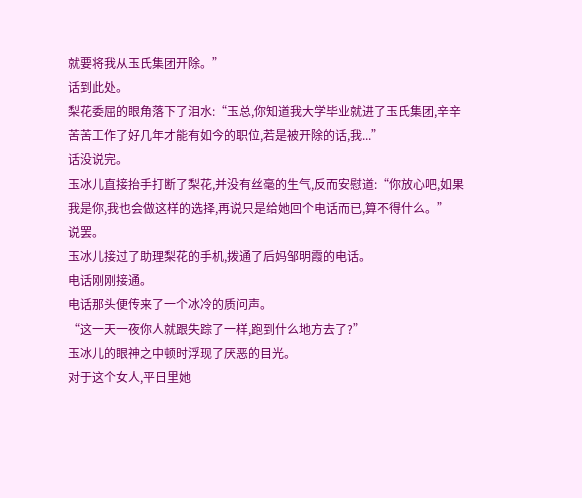就要将我从玉氏集团开除。”
话到此处。
梨花委屈的眼角落下了泪水:“玉总,你知道我大学毕业就进了玉氏集团,辛辛苦苦工作了好几年才能有如今的职位,若是被开除的话,我...”
话没说完。
玉冰儿直接抬手打断了梨花,并没有丝毫的生气,反而安慰道:“你放心吧,如果我是你,我也会做这样的选择,再说只是给她回个电话而已,算不得什么。”
说罢。
玉冰儿接过了助理梨花的手机,拨通了后妈邹明霞的电话。
电话刚刚接通。
电话那头便传来了一个冰冷的质问声。
“这一天一夜你人就跟失踪了一样,跑到什么地方去了?”
玉冰儿的眼神之中顿时浮现了厌恶的目光。
对于这个女人,平日里她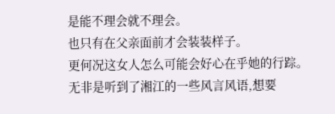是能不理会就不理会。
也只有在父亲面前才会装装样子。
更何况这女人怎么可能会好心在乎她的行踪。
无非是听到了湘江的一些风言风语,想要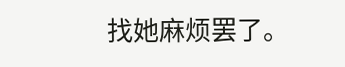找她麻烦罢了。